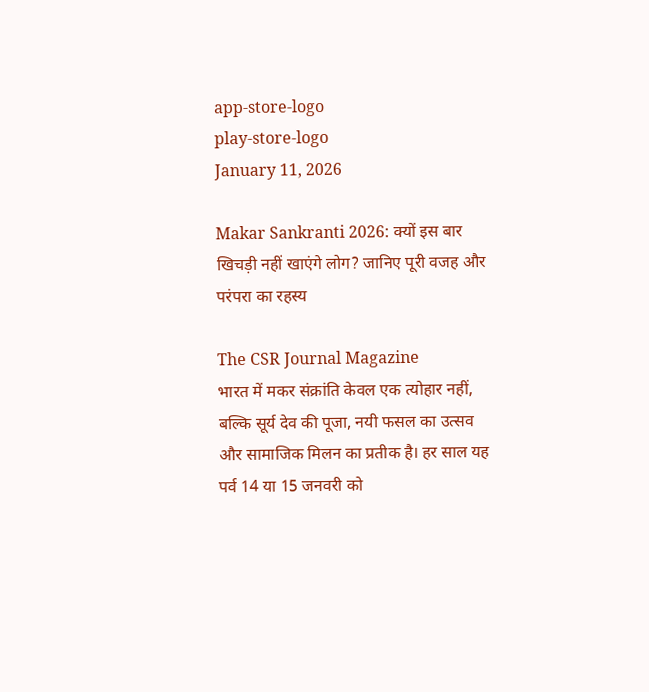app-store-logo
play-store-logo
January 11, 2026

Makar Sankranti 2026: क्यों इस बार खिचड़ी नहीं खाएंगे लोग? जानिए पूरी वजह और परंपरा का रहस्य

The CSR Journal Magazine
भारत में मकर संक्रांति केवल एक त्योहार नहीं, बल्कि सूर्य देव की पूजा, नयी फसल का उत्सव और सामाजिक मिलन का प्रतीक है। हर साल यह पर्व 14 या 15 जनवरी को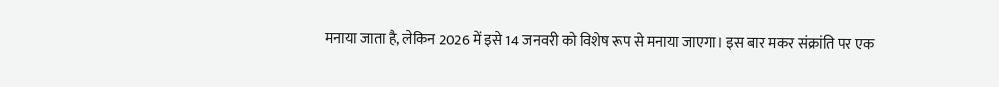मनाया जाता है, लेकिन 2026 में इसे 14 जनवरी को विशेष रूप से मनाया जाएगा। इस बार मकर संक्रांति पर एक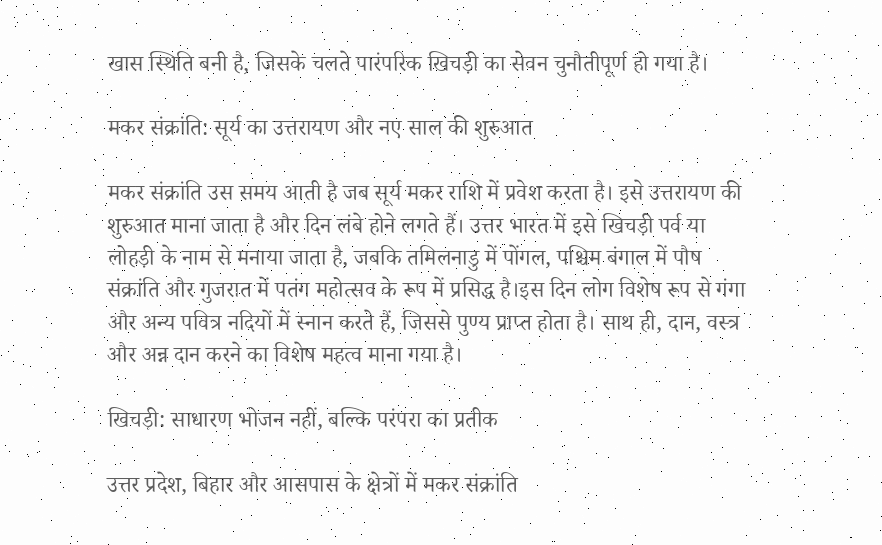खास स्थिति बनी है, जिसके चलते पारंपरिक खिचड़ी का सेवन चुनौतीपूर्ण हो गया है।

मकर संक्रांति: सूर्य का उत्तरायण और नए साल की शुरुआत

मकर संक्रांति उस समय आती है जब सूर्य मकर राशि में प्रवेश करता है। इसे उत्तरायण की शुरुआत माना जाता है और दिन लंबे होने लगते हैं। उत्तर भारत में इसे खिचड़ी पर्व या लोहड़ी के नाम से मनाया जाता है, जबकि तमिलनाडु में पोंगल, पश्चिम बंगाल में पौष संक्रांति और गुजरात में पतंग महोत्सव के रूप में प्रसिद्ध है।इस दिन लोग विशेष रूप से गंगा और अन्य पवित्र नदियों में स्नान करते हैं, जिससे पुण्य प्राप्त होता है। साथ ही, दान, वस्त्र और अन्न दान करने का विशेष महत्व माना गया है।

खिचड़ी: साधारण भोजन नहीं, बल्कि परंपरा का प्रतीक

उत्तर प्रदेश, बिहार और आसपास के क्षेत्रों में मकर संक्रांति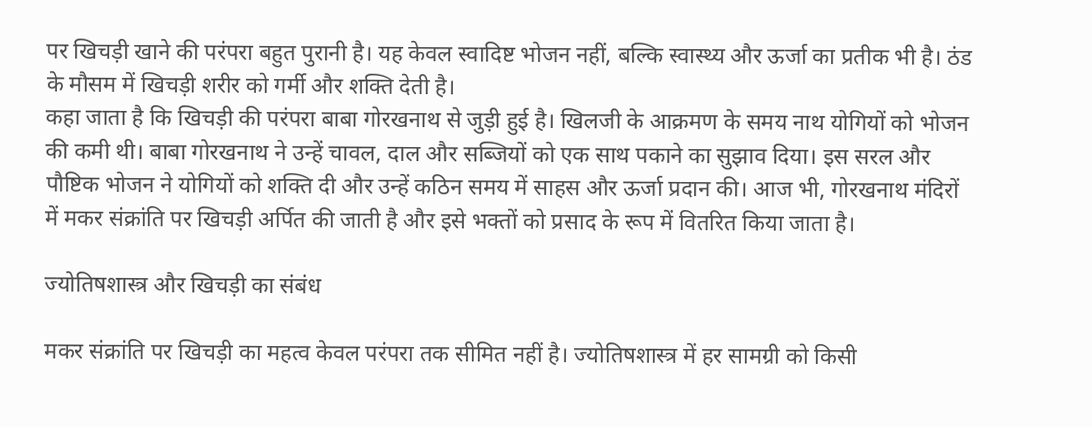पर खिचड़ी खाने की परंपरा बहुत पुरानी है। यह केवल स्वादिष्ट भोजन नहीं, बल्कि स्वास्थ्य और ऊर्जा का प्रतीक भी है। ठंड के मौसम में खिचड़ी शरीर को गर्मी और शक्ति देती है।
कहा जाता है कि खिचड़ी की परंपरा बाबा गोरखनाथ से जुड़ी हुई है। खिलजी के आक्रमण के समय नाथ योगियों को भोजन की कमी थी। बाबा गोरखनाथ ने उन्हें चावल, दाल और सब्जियों को एक साथ पकाने का सुझाव दिया। इस सरल और पौष्टिक भोजन ने योगियों को शक्ति दी और उन्हें कठिन समय में साहस और ऊर्जा प्रदान की। आज भी, गोरखनाथ मंदिरों में मकर संक्रांति पर खिचड़ी अर्पित की जाती है और इसे भक्तों को प्रसाद के रूप में वितरित किया जाता है।

ज्योतिषशास्त्र और खिचड़ी का संबंध

मकर संक्रांति पर खिचड़ी का महत्व केवल परंपरा तक सीमित नहीं है। ज्योतिषशास्त्र में हर सामग्री को किसी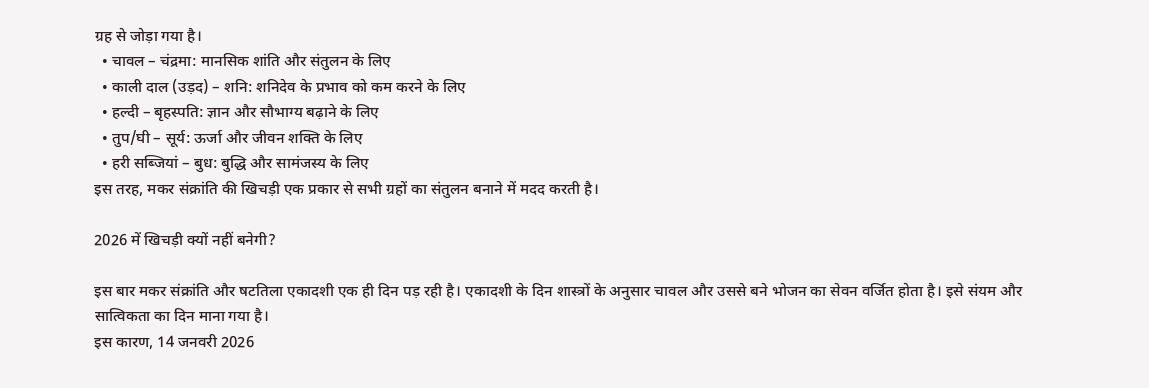ग्रह से जोड़ा गया है।
  • चावल – चंद्रमा: मानसिक शांति और संतुलन के लिए
  • काली दाल (उड़द) – शनि: शनिदेव के प्रभाव को कम करने के लिए
  • हल्दी – बृहस्पति: ज्ञान और सौभाग्य बढ़ाने के लिए
  • तुप/घी – सूर्य: ऊर्जा और जीवन शक्ति के लिए
  • हरी सब्जियां – बुध: बुद्धि और सामंजस्य के लिए
इस तरह, मकर संक्रांति की खिचड़ी एक प्रकार से सभी ग्रहों का संतुलन बनाने में मदद करती है।

2026 में खिचड़ी क्यों नहीं बनेगी?

इस बार मकर संक्रांति और षटतिला एकादशी एक ही दिन पड़ रही है। एकादशी के दिन शास्त्रों के अनुसार चावल और उससे बने भोजन का सेवन वर्जित होता है। इसे संयम और सात्विकता का दिन माना गया है।
इस कारण, 14 जनवरी 2026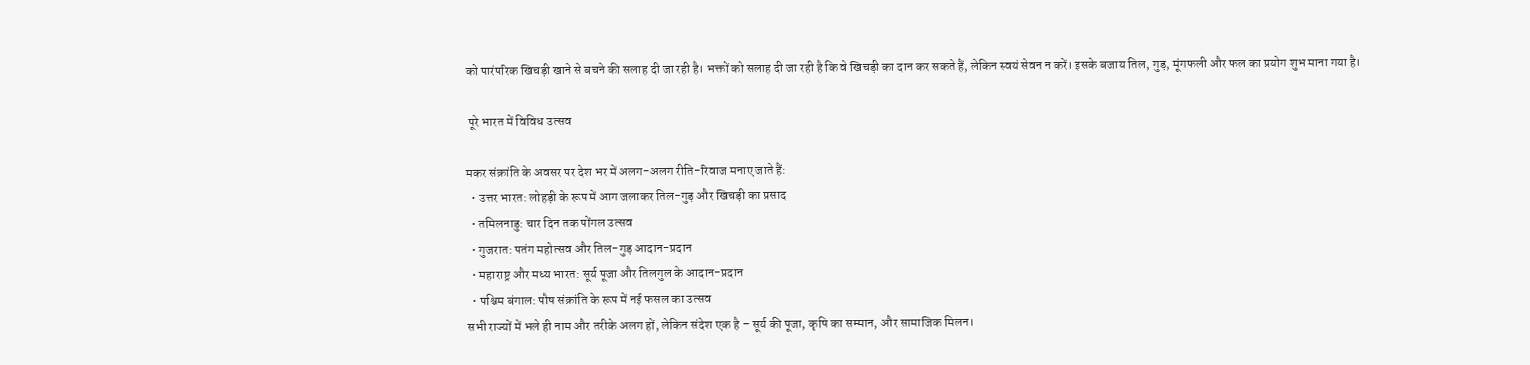को पारंपरिक खिचड़ी खाने से बचने की सलाह दी जा रही है। भक्तों को सलाह दी जा रही है कि वे खिचड़ी का दान कर सकते हैं, लेकिन स्वयं सेवन न करें। इसके बजाय तिल, गुड़, मूंगफली और फल का प्रयोग शुभ माना गया है।

 पूरे भारत में विविध उत्सव

मकर संक्रांति के अवसर पर देश भर में अलग-अलग रीति-रिवाज मनाए जाते हैं:
  • उत्तर भारत: लोहड़ी के रूप में आग जलाकर तिल-गुड़ और खिचड़ी का प्रसाद
  • तमिलनाडु: चार दिन तक पोंगल उत्सव
  • गुजरात: पतंग महोत्सव और तिल-गुड़ आदान-प्रदान
  • महाराष्ट्र और मध्य भारत: सूर्य पूजा और तिलगुल के आदान-प्रदान
  • पश्चिम बंगाल: पौष संक्रांति के रूप में नई फसल का उत्सव
सभी राज्यों में भले ही नाम और तरीके अलग हों, लेकिन संदेश एक है – सूर्य की पूजा, कृषि का सम्मान, और सामाजिक मिलन।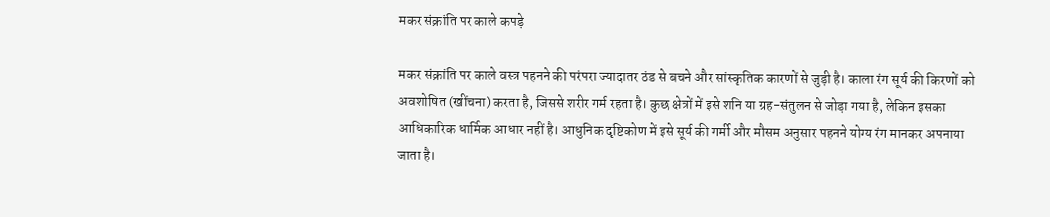मकर संक्रांति पर काले कपड़े

मकर संक्रांति पर काले वस्त्र पहनने की परंपरा ज्यादातर ठंड से बचने और सांस्कृतिक कारणों से जुड़ी है। काला रंग सूर्य की किरणों को अवशोषित (खींचना) करता है, जिससे शरीर गर्म रहता है। कुछ क्षेत्रों में इसे शनि या ग्रह-संतुलन से जोड़ा गया है, लेकिन इसका आधिकारिक धार्मिक आधार नहीं है। आधुनिक दृष्टिकोण में इसे सूर्य की गर्मी और मौसम अनुसार पहनने योग्य रंग मानकर अपनाया जाता है।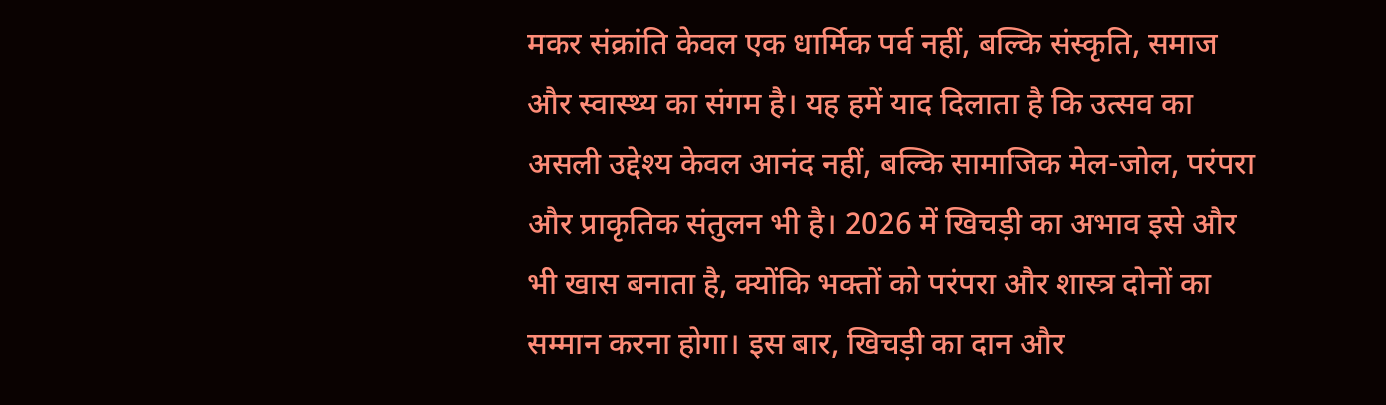मकर संक्रांति केवल एक धार्मिक पर्व नहीं, बल्कि संस्कृति, समाज और स्वास्थ्य का संगम है। यह हमें याद दिलाता है कि उत्सव का असली उद्देश्य केवल आनंद नहीं, बल्कि सामाजिक मेल-जोल, परंपरा और प्राकृतिक संतुलन भी है। 2026 में खिचड़ी का अभाव इसे और भी खास बनाता है, क्योंकि भक्तों को परंपरा और शास्त्र दोनों का सम्मान करना होगा। इस बार, खिचड़ी का दान और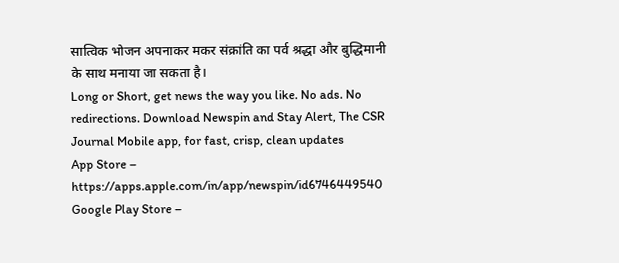सात्विक भोजन अपनाकर मकर संक्रांति का पर्व श्रद्धा और बुद्धिमानी के साथ मनाया जा सकता है।
Long or Short, get news the way you like. No ads. No redirections. Download Newspin and Stay Alert, The CSR Journal Mobile app, for fast, crisp, clean updates
App Store – https://apps.apple.com/in/app/newspin/id6746449540
Google Play Store –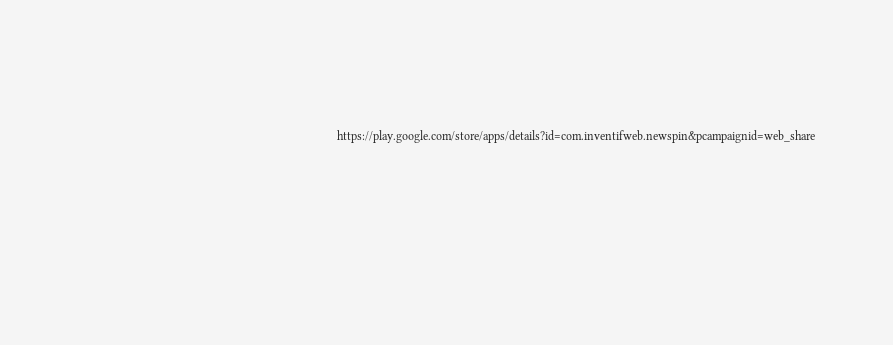https://play.google.com/store/apps/details?id=com.inventifweb.newspin&pcampaignid=web_share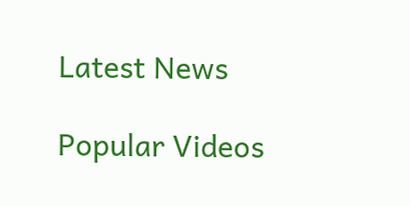Latest News

Popular Videos